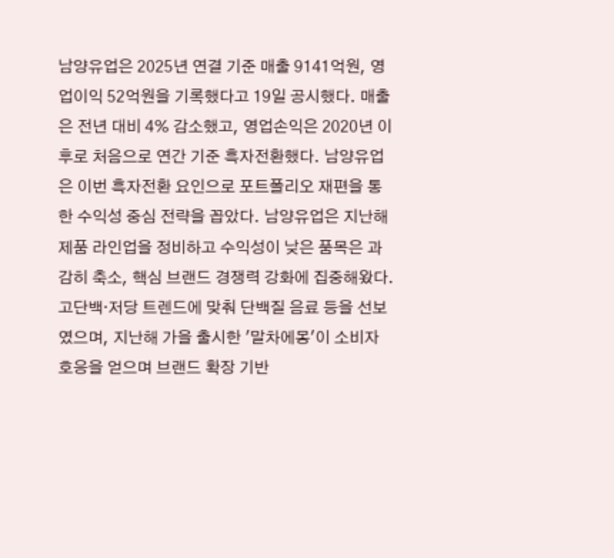남양유업은 2025년 연결 기준 매출 9141억원, 영업이익 52억원을 기록했다고 19일 공시했다. 매출은 전년 대비 4% 감소했고, 영업손익은 2020년 이후로 처음으로 연간 기준 흑자전환했다. 남양유업은 이번 흑자전환 요인으로 포트폴리오 재편을 통한 수익성 중심 전략을 꼽았다. 남양유업은 지난해 제품 라인업을 정비하고 수익성이 낮은 품목은 과감히 축소, 핵심 브랜드 경쟁력 강화에 집중해왔다. 고단백·저당 트렌드에 맞춰 단백질 음료 등을 선보였으며, 지난해 가을 출시한 '말차에몽'이 소비자 호응을 얻으며 브랜드 확장 기반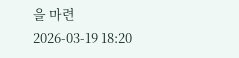을 마련
2026-03-19 18:20